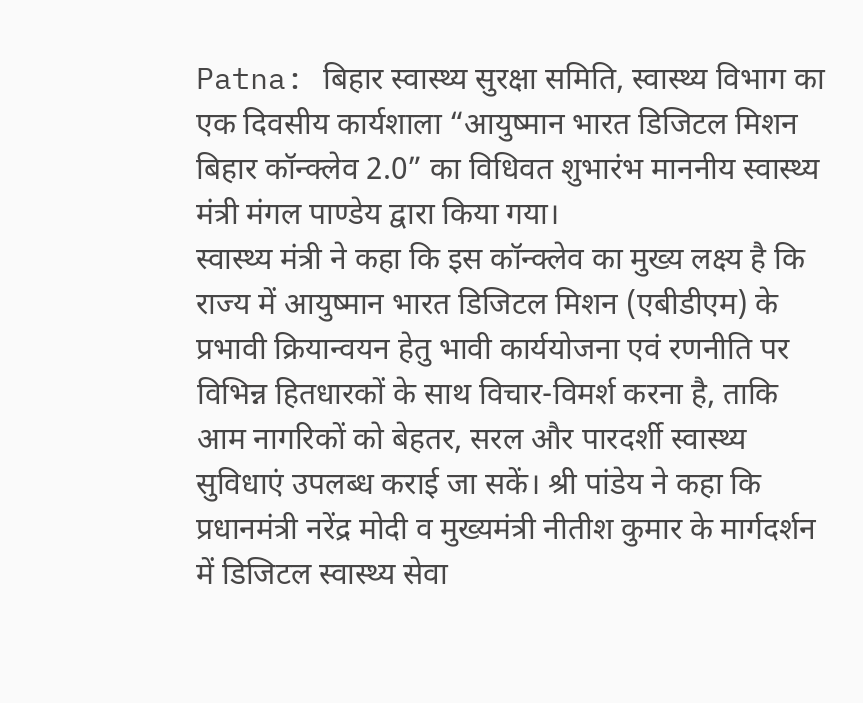Patna: बिहार स्वास्थ्य सुरक्षा समिति, स्वास्थ्य विभाग का एक दिवसीय कार्यशाला “आयुष्मान भारत डिजिटल मिशन बिहार कॉन्क्लेव 2.0” का विधिवत शुभारंभ माननीय स्वास्थ्य मंत्री मंगल पाण्डेय द्वारा किया गया।
स्वास्थ्य मंत्री ने कहा कि इस कॉन्क्लेव का मुख्य लक्ष्य है कि राज्य में आयुष्मान भारत डिजिटल मिशन (एबीडीएम) के प्रभावी क्रियान्वयन हेतु भावी कार्ययोजना एवं रणनीति पर विभिन्न हितधारकों के साथ विचार-विमर्श करना है, ताकि आम नागरिकों को बेहतर, सरल और पारदर्शी स्वास्थ्य सुविधाएं उपलब्ध कराई जा सकें। श्री पांडेय ने कहा कि प्रधानमंत्री नरेंद्र मोदी व मुख्यमंत्री नीतीश कुमार के मार्गदर्शन में डिजिटल स्वास्थ्य सेवा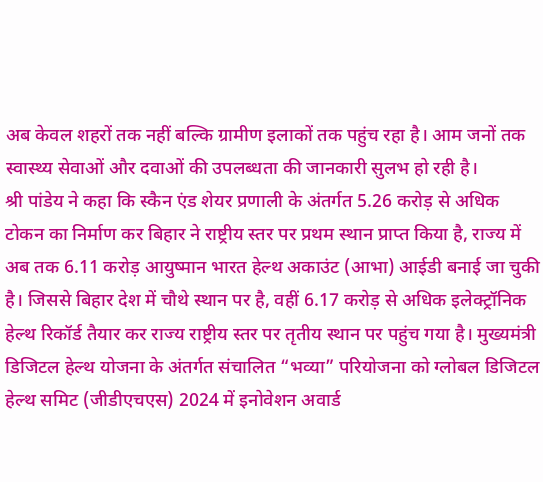अब केवल शहरों तक नहीं बल्कि ग्रामीण इलाकों तक पहुंच रहा है। आम जनों तक स्वास्थ्य सेवाओं और दवाओं की उपलब्धता की जानकारी सुलभ हो रही है।
श्री पांडेय ने कहा कि स्कैन एंड शेयर प्रणाली के अंतर्गत 5.26 करोड़ से अधिक टोकन का निर्माण कर बिहार ने राष्ट्रीय स्तर पर प्रथम स्थान प्राप्त किया है, राज्य में अब तक 6.11 करोड़ आयुष्मान भारत हेल्थ अकाउंट (आभा) आईडी बनाई जा चुकी है। जिससे बिहार देश में चौथे स्थान पर है, वहीं 6.17 करोड़ से अधिक इलेक्ट्रॉनिक हेल्थ रिकॉर्ड तैयार कर राज्य राष्ट्रीय स्तर पर तृतीय स्थान पर पहुंच गया है। मुख्यमंत्री डिजिटल हेल्थ योजना के अंतर्गत संचालित “भव्या” परियोजना को ग्लोबल डिजिटल हेल्थ समिट (जीडीएचएस) 2024 में इनोवेशन अवार्ड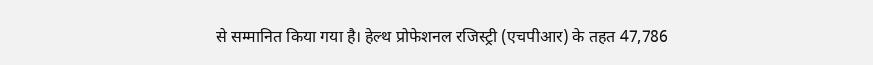से सम्मानित किया गया है। हेल्थ प्रोफेशनल रजिस्ट्री (एचपीआर) के तहत 47,786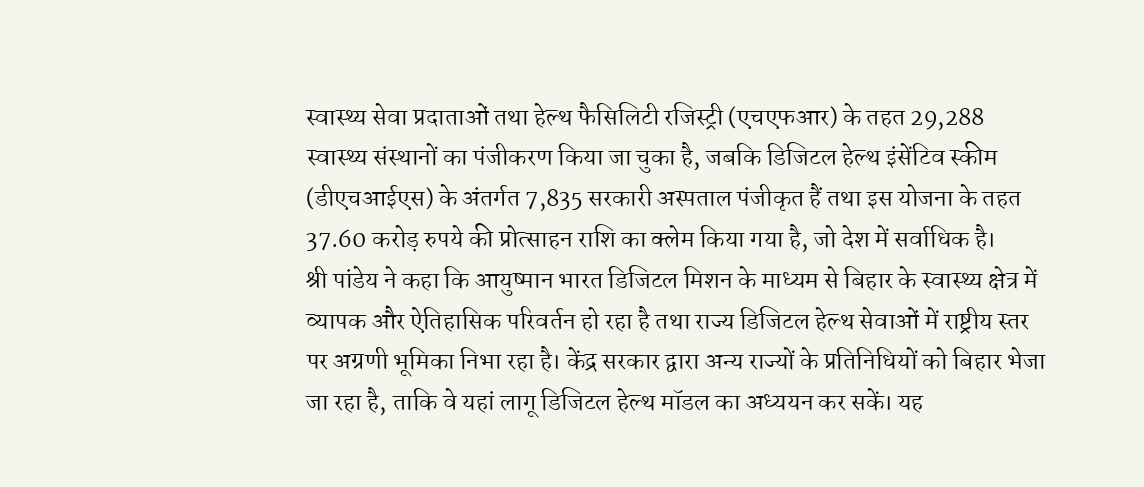स्वास्थ्य सेवा प्रदाताओं तथा हेल्थ फैसिलिटी रजिस्ट्री (एचएफआर) के तहत 29,288 स्वास्थ्य संस्थानों का पंजीकरण किया जा चुका है, जबकि डिजिटल हेल्थ इंसेंटिव स्कीम (डीएचआईएस) के अंतर्गत 7,835 सरकारी अस्पताल पंजीकृत हैं तथा इस योजना के तहत 37.60 करोड़ रुपये की प्रोत्साहन राशि का क्लेम किया गया है, जो देश में सर्वाधिक है।
श्री पांडेय ने कहा कि आयुष्मान भारत डिजिटल मिशन के माध्यम से बिहार के स्वास्थ्य क्षेत्र में व्यापक और ऐतिहासिक परिवर्तन हो रहा है तथा राज्य डिजिटल हेल्थ सेवाओं में राष्ट्रीय स्तर पर अग्रणी भूमिका निभा रहा है। केंद्र सरकार द्वारा अन्य राज्यों के प्रतिनिधियों को बिहार भेजा जा रहा है, ताकि वे यहां लागू डिजिटल हेल्थ मॉडल का अध्ययन कर सकें। यह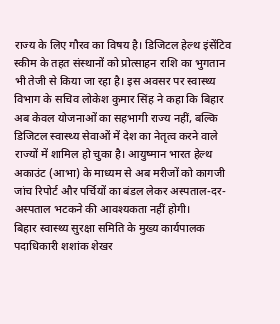राज्य के लिए गौरव का विषय है। डिजिटल हेल्थ इंसेंटिव स्कीम के तहत संस्थानों को प्रोत्साहन राशि का भुगतान भी तेजी से किया जा रहा है। इस अवसर पर स्वास्थ्य विभाग के सचिव लोकेश कुमार सिंह ने कहा कि बिहार अब केवल योजनाओं का सहभागी राज्य नहीं, बल्कि डिजिटल स्वास्थ्य सेवाओं में देश का नेतृत्व करने वाले राज्यों में शामिल हो चुका है। आयुष्मान भारत हेल्थ अकाउंट (आभा) के माध्यम से अब मरीजों को कागजी जांच रिपोर्ट और पर्चियों का बंडल लेकर अस्पताल-दर-अस्पताल भटकने की आवश्यकता नहीं होगी।
बिहार स्वास्थ्य सुरक्षा समिति के मुख्य कार्यपालक पदाधिकारी शशांक शेखर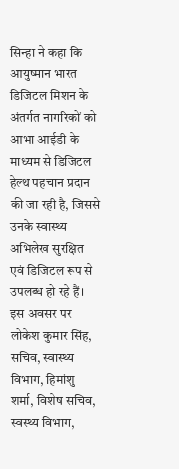सिन्हा ने कहा कि आयुष्मान भारत डिजिटल मिशन के अंतर्गत नागरिकों को आभा आईडी के माध्यम से डिजिटल हेल्थ पहचान प्रदान की जा रही है, जिससे उनके स्वास्थ्य अभिलेख सुरक्षित एवं डिजिटल रूप से उपलब्ध हो रहे हैं। इस अवसर पर लोकेश कुमार सिंह, सचिव, स्वास्थ्य विभाग, हिमांशु शर्मा, विशेष सचिव, स्वस्थ्य विभाग,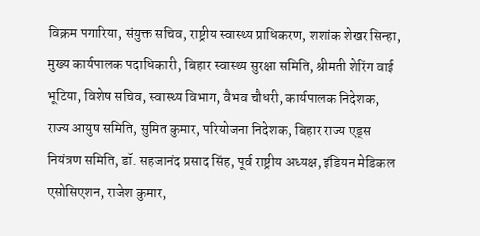विक्रम पगारिया, संयुक्त सचिव, राष्ट्रीय स्वास्थ्य प्राधिकरण, शशांक शेखर सिन्हा, मुख्य कार्यपालक पदाधिकारी, बिहार स्वास्थ्य सुरक्षा समिति, श्रीमती शेरिंग वाई भूटिया, विशेष सचिव, स्वास्थ्य विभाग, वैभव चौधरी, कार्यपालक निदेशक, राज्य आयुष समिति, सुमित कुमार, परियोजना निदेशक, बिहार राज्य एड्स नियंत्रण समिति, डॉ. सहजानंद प्रसाद सिंह, पूर्व राष्ट्रीय अध्यक्ष, इंडियन मेडिकल एसोसिएशन, राजेश कुमार,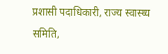प्रशासी पदाधिकारी, राज्य स्वास्थ्य समिति,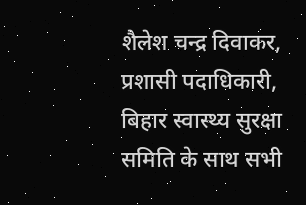शैलेश चन्द्र दिवाकर, प्रशासी पदाधिकारी, बिहार स्वास्थ्य सुरक्षा समिति के साथ सभी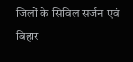जिलों के सिविल सर्जन एवं बिहार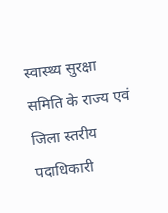स्वास्थ्य सुरक्षा समिति के राज्य एवं जिला स्तरीय पदाधिकारी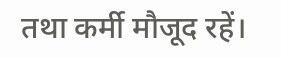तथा कर्मी मौजूद रहें।